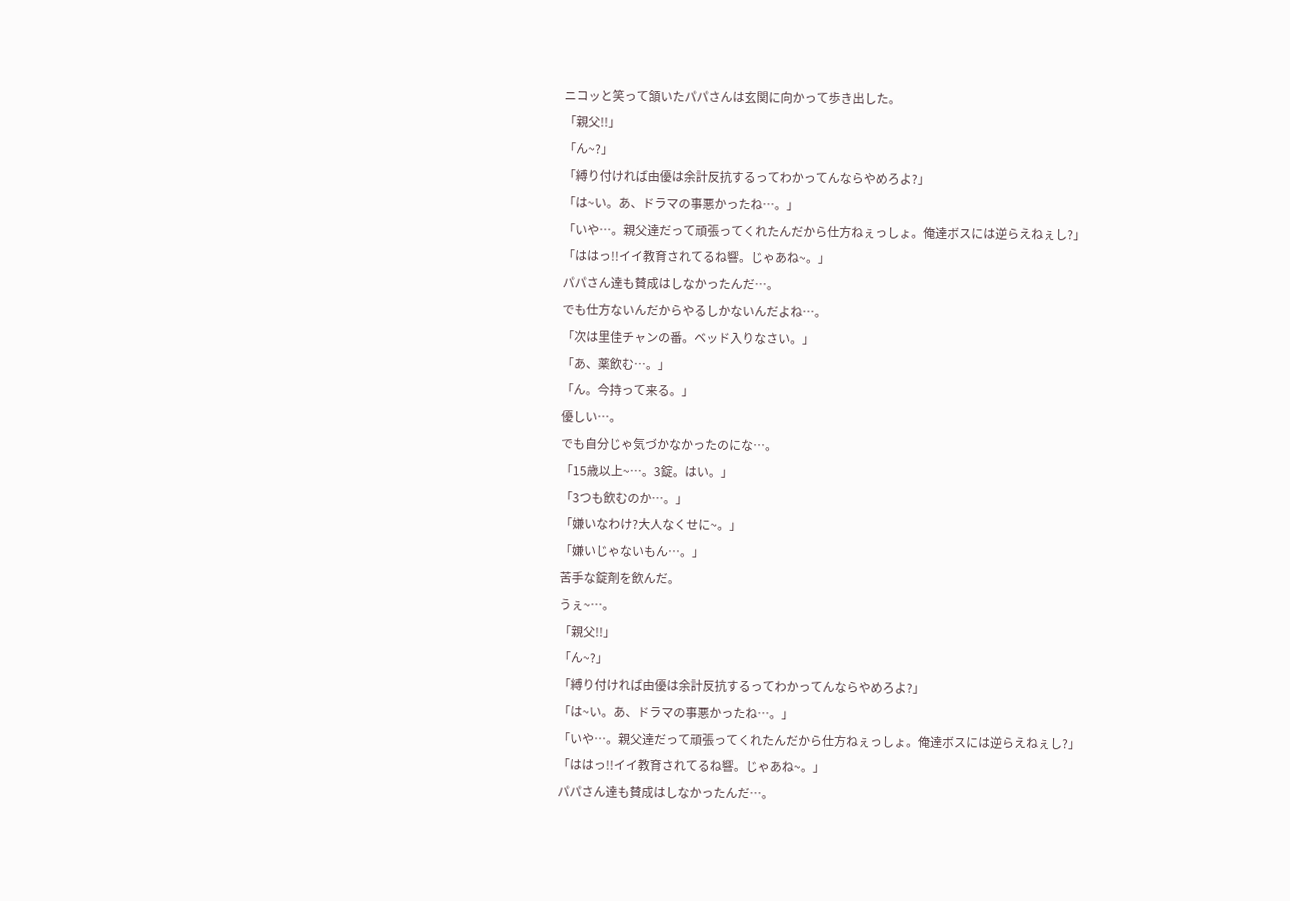ニコッと笑って頷いたパパさんは玄関に向かって歩き出した。
「親父!!」
「ん~?」
「縛り付ければ由優は余計反抗するってわかってんならやめろよ?」
「は~い。あ、ドラマの事悪かったね…。」
「いや…。親父達だって頑張ってくれたんだから仕方ねぇっしょ。俺達ボスには逆らえねぇし?」
「ははっ!!イイ教育されてるね響。じゃあね~。」
パパさん達も賛成はしなかったんだ…。
でも仕方ないんだからやるしかないんだよね…。
「次は里佳チャンの番。ベッド入りなさい。」
「あ、薬飲む…。」
「ん。今持って来る。」
優しい…。
でも自分じゃ気づかなかったのにな…。
「15歳以上~…。3錠。はい。」
「3つも飲むのか…。」
「嫌いなわけ?大人なくせに~。」
「嫌いじゃないもん…。」
苦手な錠剤を飲んだ。
うぇ~…。
「親父!!」
「ん~?」
「縛り付ければ由優は余計反抗するってわかってんならやめろよ?」
「は~い。あ、ドラマの事悪かったね…。」
「いや…。親父達だって頑張ってくれたんだから仕方ねぇっしょ。俺達ボスには逆らえねぇし?」
「ははっ!!イイ教育されてるね響。じゃあね~。」
パパさん達も賛成はしなかったんだ…。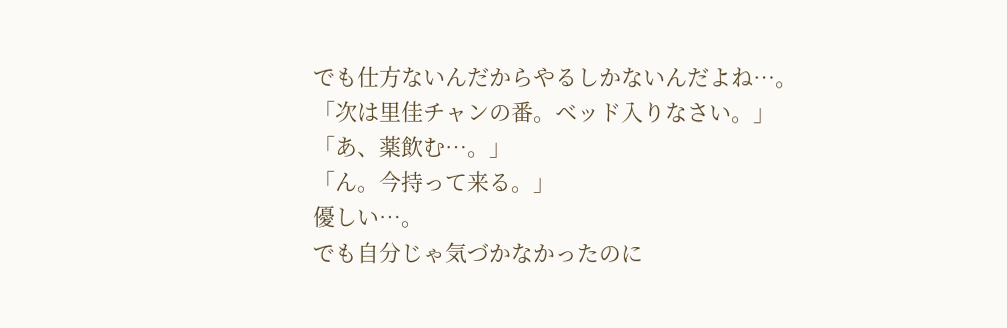でも仕方ないんだからやるしかないんだよね…。
「次は里佳チャンの番。ベッド入りなさい。」
「あ、薬飲む…。」
「ん。今持って来る。」
優しい…。
でも自分じゃ気づかなかったのに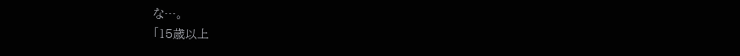な…。
「15歳以上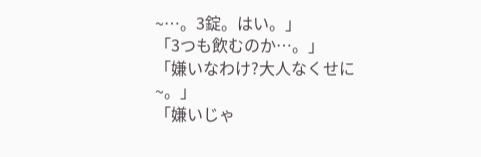~…。3錠。はい。」
「3つも飲むのか…。」
「嫌いなわけ?大人なくせに~。」
「嫌いじゃ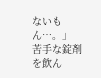ないもん…。」
苦手な錠剤を飲ん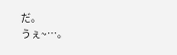だ。
うぇ~…。